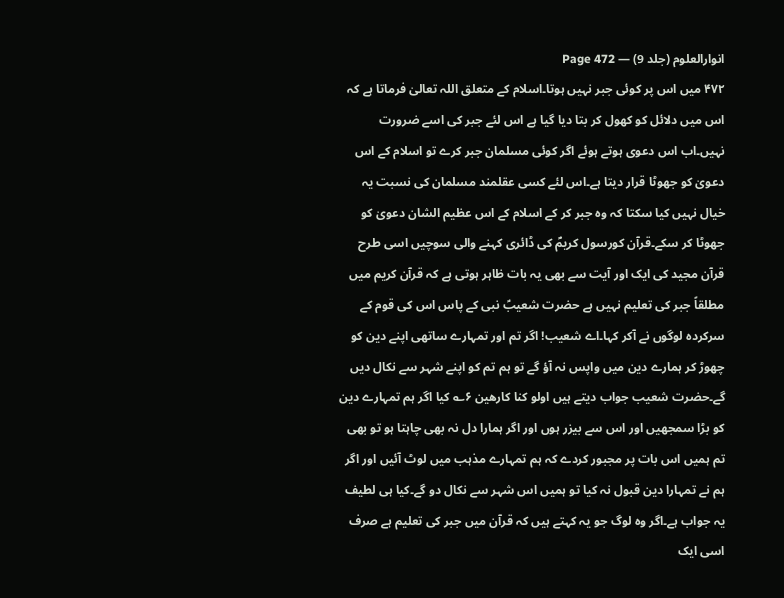انوارالعلوم (جلد 9) — Page 472
۴۷۲ میں اس پر کوئی جبر نہیں ہوتا۔اسلام کے متعلق اللہ تعالیٰ فرماتا ہے کہ اس میں دلائل کو کھول کر بتا دیا گیا ہے اس لئے جبر کی اسے ضرورت نہیں۔اب اس دعوی ہوتے ہوئے اگر کوئی مسلمان جبر کرے تو اسلام کے اس دعویٰ کو جھوٹا قرار دیتا ہے۔اس لئے کسی عقلمند مسلمان کی نسبت یہ خیال نہیں کیا سکتا کہ وہ جبر کر کے اسلام کے اس عظیم الشان دعویٰ کو جھوٹا کر سکے۔قرآن کورسول کریمؐ کی ڈائری کہنے والی سوچیں اسی طرح قرآن مجید کی ایک اور آیت سے بھی یہ بات ظاہر ہوتی ہے کہ قرآن کریم میں مطلقاً جبر کی تعلیم نہیں ہے حضرت شعیبؑ نبی کے پاس اس کی قوم کے سرکردہ لوگوں نے آکر کہا۔اے شعیب! اگر تم اور تمہارے ساتھی اپنے دین کو چھوڑ کر ہمارے دین میں واپس نہ آؤ گے تو ہم تم کو اپنے شہر سے نکال دیں گے۔حضرت شعیب جواب دیتے ہیں اولو کنا کارھین ۶؎ کیا اگر ہم تمہارے دین کو بڑا سمجھیں اور اس سے بیزر ہوں اور اگر ہمارا دل نہ بھی چاہتا ہو تو بھی تم ہمیں اس بات پر مجبور کردے کہ ہم تمہارے مذہب میں لوٹ آئیں اور اگر ہم نے تمہارا دین قبول نہ کیا تو ہمیں اس شہر سے نکال دو گے۔کیا ہی لطیف یہ جواب ہے۔اگر وہ لوگ جو یہ کہتے ہیں کہ قرآن میں جبر کی تعلیم ہے صرف اسی ایک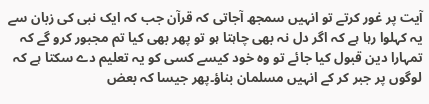آیت پر غور کرتے تو انہیں سمجھ آجاتی کہ قرآن جب کہ ایک نبی کی زبان سے یہ کہلوا رہا ہے کہ اگر دل نہ بھی چاہتا ہو تو پھر بھی کیا تم مجبور کرو گے کہ تمہارا دین قبول کیا جائے تو وہ خود کیسے کسی کو یہ تعلیم دے سکتا ہے کہ لوگوں پر جبر کر کے انہیں مسلمان بناؤ۔پھر جیسا کہ بعض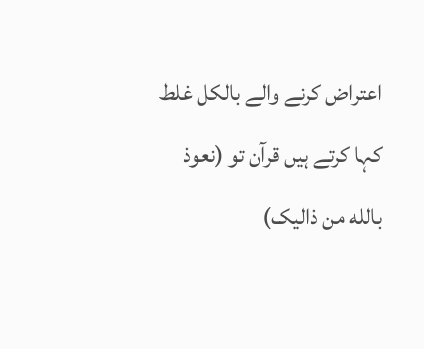اعتراض کرنے والے بالکل غلط کہا کرتے ہیں قرآن تو (نعوذ بالله من ذالیک)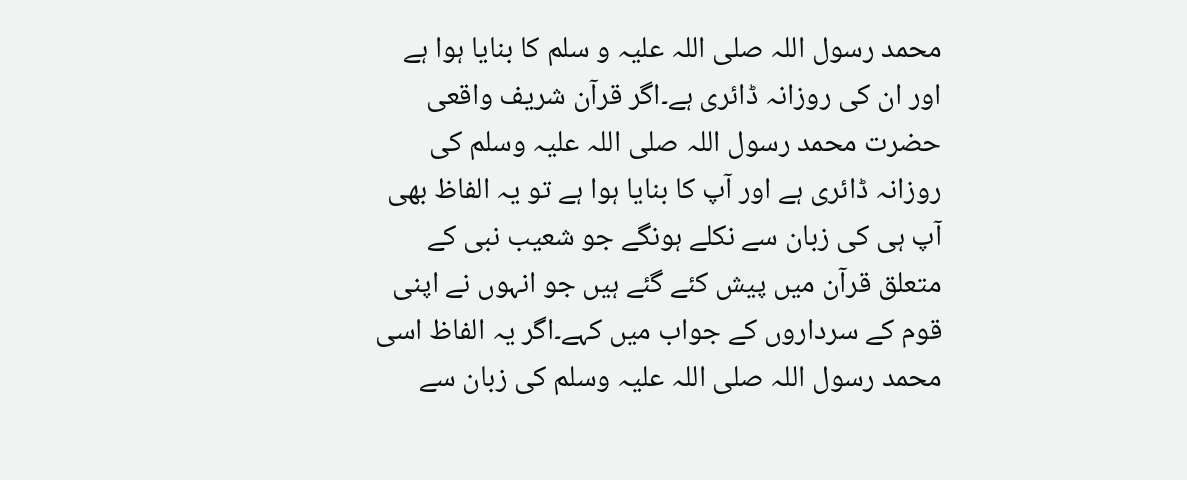محمد رسول اللہ صلی اللہ علیہ و سلم کا بنایا ہوا ہے اور ان کی روزانہ ڈائری ہے۔اگر قرآن شریف واقعی حضرت محمد رسول اللہ صلی اللہ علیہ وسلم کی روزانہ ڈائری ہے اور آپ کا بنایا ہوا ہے تو یہ الفاظ بھی آپ ہی کی زبان سے نکلے ہونگے جو شعیب نبی کے متعلق قرآن میں پیش کئے گئے ہیں جو انہوں نے اپنی قوم کے سرداروں کے جواب میں کہے۔اگر یہ الفاظ اسی محمد رسول اللہ صلی اللہ علیہ وسلم کی زبان سے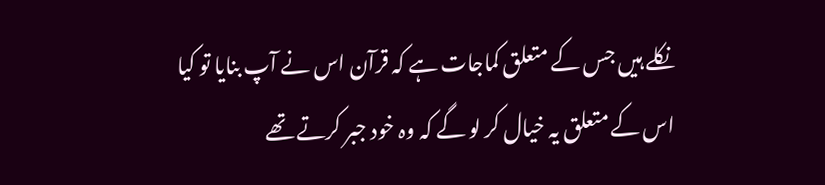نکلے ہیں جس کے متعلق کماجات ہے کہ قرآن اس نے آپ بنایا تو کیا اس کے متعلق یہ خیال کر لو گے کہ وہ خود جبر کرتے تھے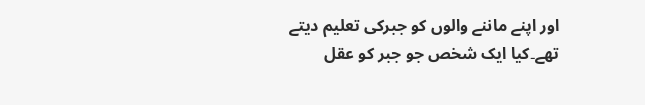اور اپنے ماننے والوں کو جبرکی تعلیم دیتے تھے۔کیا ایک شخص جو جبر کو عقل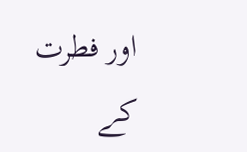اور فطرت کے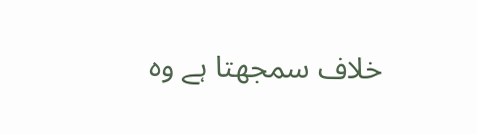خلاف سمجھتا ہے وہ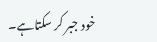خود جبر کر سکتاہے۔